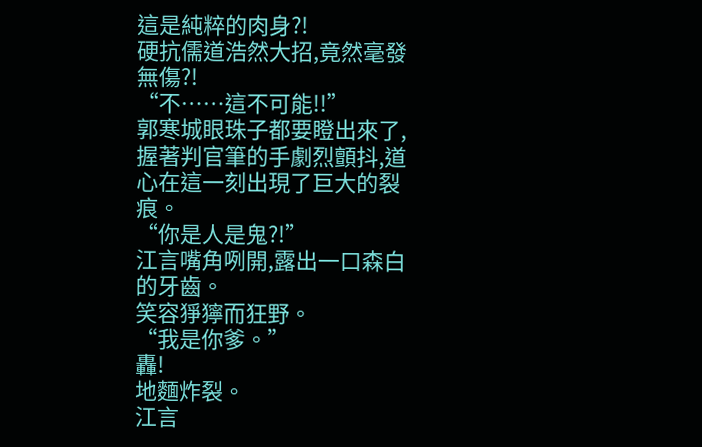這是純粹的肉身?!
硬抗儒道浩然大招,竟然毫發無傷?!
“不……這不可能!!”
郭寒城眼珠子都要瞪出來了,握著判官筆的手劇烈顫抖,道心在這一刻出現了巨大的裂痕。
“你是人是鬼?!”
江言嘴角咧開,露出一口森白的牙齒。
笑容猙獰而狂野。
“我是你爹。”
轟!
地麵炸裂。
江言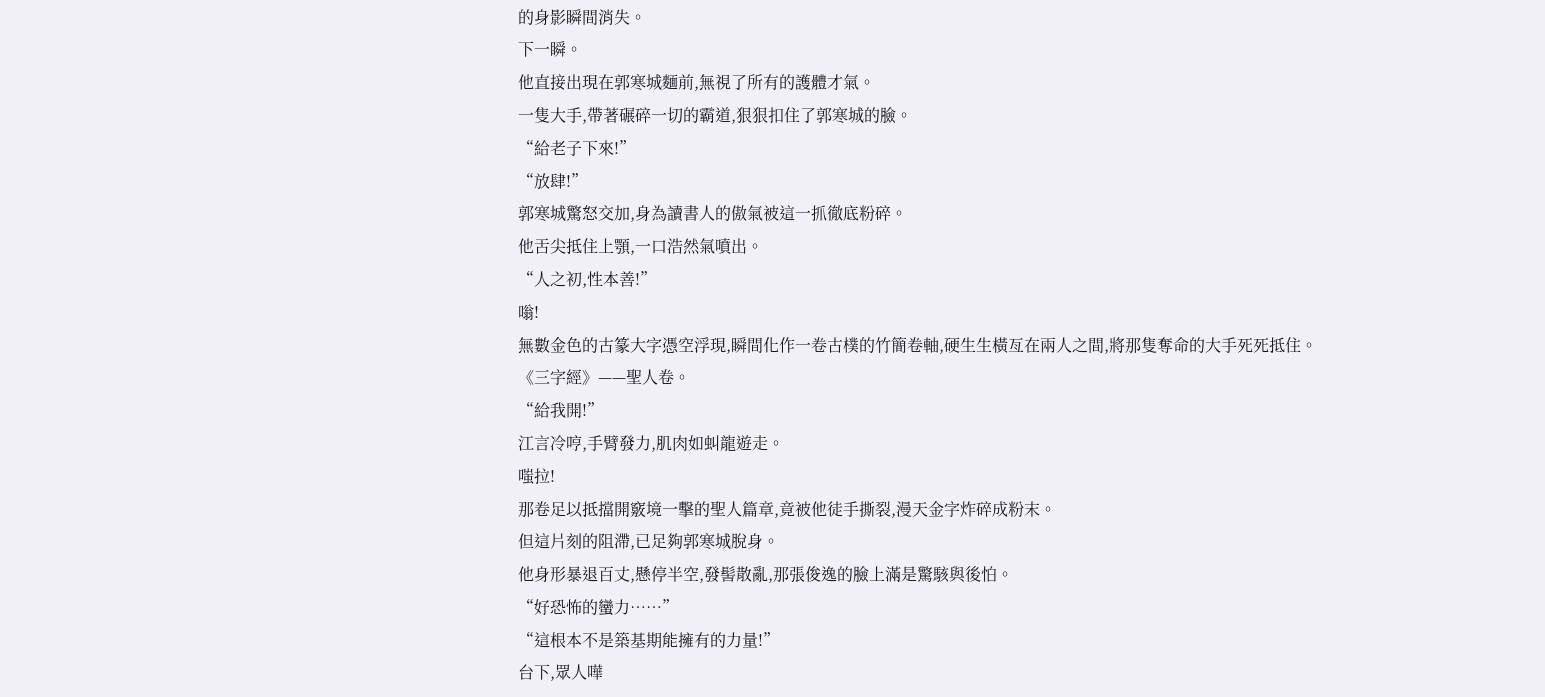的身影瞬間消失。
下一瞬。
他直接出現在郭寒城麵前,無視了所有的護體才氣。
一隻大手,帶著碾碎一切的霸道,狠狠扣住了郭寒城的臉。
“給老子下來!”
“放肆!”
郭寒城驚怒交加,身為讀書人的傲氣被這一抓徹底粉碎。
他舌尖抵住上顎,一口浩然氣噴出。
“人之初,性本善!”
嗡!
無數金色的古篆大字憑空浮現,瞬間化作一卷古樸的竹簡卷軸,硬生生橫亙在兩人之間,將那隻奪命的大手死死抵住。
《三字經》——聖人卷。
“給我開!”
江言冷哼,手臂發力,肌肉如虯龍遊走。
嗤拉!
那卷足以抵擋開竅境一擊的聖人篇章,竟被他徒手撕裂,漫天金字炸碎成粉末。
但這片刻的阻滯,已足夠郭寒城脫身。
他身形暴退百丈,懸停半空,發髻散亂,那張俊逸的臉上滿是驚駭與後怕。
“好恐怖的蠻力……”
“這根本不是築基期能擁有的力量!”
台下,眾人嘩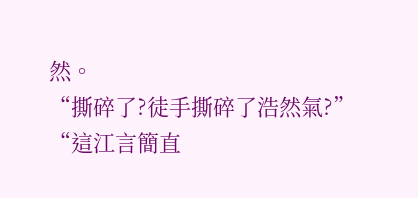然。
“撕碎了?徒手撕碎了浩然氣?”
“這江言簡直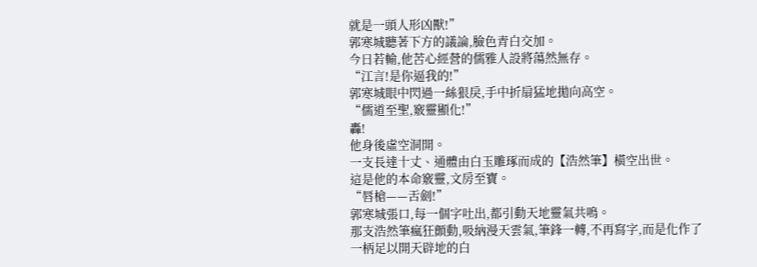就是一頭人形凶獸!”
郭寒城聽著下方的議論,臉色青白交加。
今日若輸,他苦心經營的儒雅人設將蕩然無存。
“江言!是你逼我的!”
郭寒城眼中閃過一絲狠戾,手中折扇猛地拋向高空。
“儒道至聖,竅靈顯化!”
轟!
他身後虛空洞開。
一支長達十丈、通體由白玉雕琢而成的【浩然筆】橫空出世。
這是他的本命竅靈,文房至寶。
“唇槍——舌劍!”
郭寒城張口,每一個字吐出,都引動天地靈氣共鳴。
那支浩然筆瘋狂顫動,吸納漫天雲氣,筆鋒一轉,不再寫字,而是化作了一柄足以開天辟地的白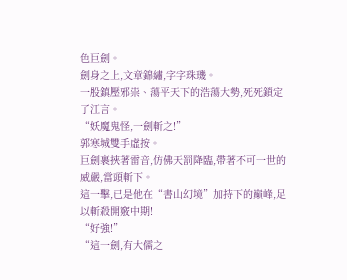色巨劍。
劍身之上,文章錦繡,字字珠璣。
一股鎮壓邪祟、蕩平天下的浩蕩大勢,死死鎖定了江言。
“妖魔鬼怪,一劍斬之!”
郭寒城雙手虛按。
巨劍裹挾著雷音,仿佛天罰降臨,帶著不可一世的威嚴,當頭斬下。
這一擊,已是他在“書山幻境”加持下的巔峰,足以斬殺開竅中期!
“好強!”
“這一劍,有大儒之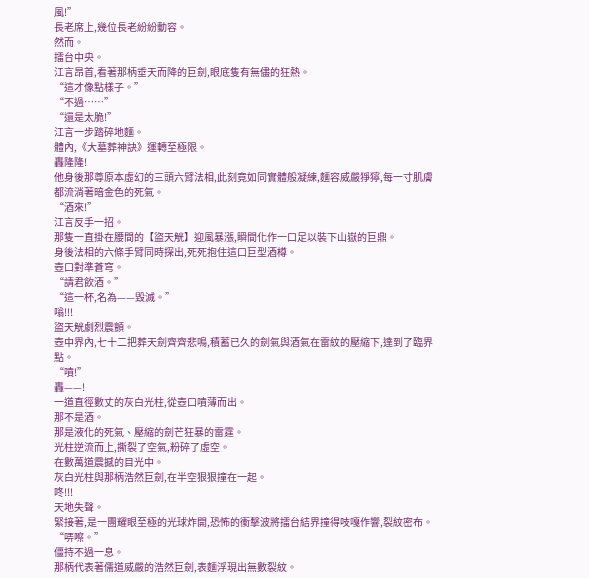風!”
長老席上,幾位長老紛紛動容。
然而。
擂台中央。
江言昂首,看著那柄垂天而降的巨劍,眼底隻有無儘的狂熱。
“這才像點樣子。”
“不過……”
“還是太脆!”
江言一步踏碎地麵。
體內,《大墓葬神訣》運轉至極限。
轟隆隆!
他身後那尊原本虛幻的三頭六臂法相,此刻竟如同實體般凝練,麵容威嚴猙獰,每一寸肌膚都流淌著暗金色的死氣。
“酒來!”
江言反手一招。
那隻一直掛在腰間的【盜天觥】迎風暴漲,瞬間化作一口足以裝下山嶽的巨鼎。
身後法相的六條手臂同時探出,死死抱住這口巨型酒樽。
壺口對準蒼穹。
“請君飲酒。”
“這一杯,名為——毀滅。”
嗡!!!
盜天觥劇烈震顫。
壺中界內,七十二把葬天劍齊齊悲鳴,積蓄已久的劍氣與酒氣在雷紋的壓縮下,達到了臨界點。
“噴!”
轟——!
一道直徑數丈的灰白光柱,從壺口噴薄而出。
那不是酒。
那是液化的死氣、壓縮的劍芒狂暴的雷霆。
光柱逆流而上,撕裂了空氣,粉碎了虛空。
在數萬道震撼的目光中。
灰白光柱與那柄浩然巨劍,在半空狠狠撞在一起。
咚!!!
天地失聲。
緊接著,是一團耀眼至極的光球炸開,恐怖的衝擊波將擂台結界撞得吱嘎作響,裂紋密布。
“哢嚓。”
僵持不過一息。
那柄代表著儒道威嚴的浩然巨劍,表麵浮現出無數裂紋。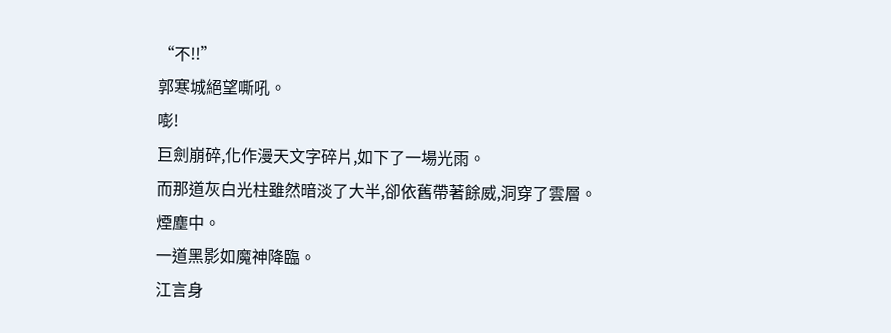“不!!”
郭寒城絕望嘶吼。
嘭!
巨劍崩碎,化作漫天文字碎片,如下了一場光雨。
而那道灰白光柱雖然暗淡了大半,卻依舊帶著餘威,洞穿了雲層。
煙塵中。
一道黑影如魔神降臨。
江言身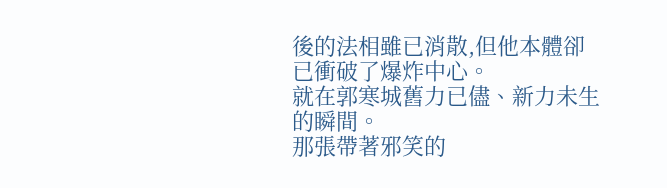後的法相雖已消散,但他本體卻已衝破了爆炸中心。
就在郭寒城舊力已儘、新力未生的瞬間。
那張帶著邪笑的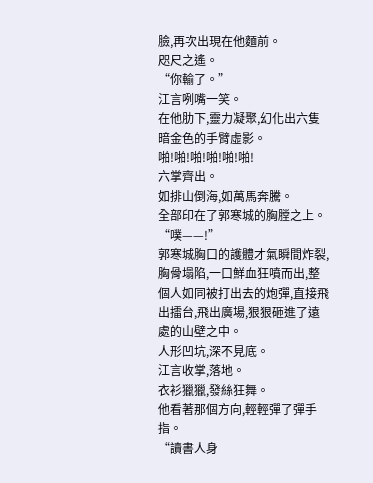臉,再次出現在他麵前。
咫尺之遙。
“你輸了。”
江言咧嘴一笑。
在他肋下,靈力凝聚,幻化出六隻暗金色的手臂虛影。
啪!啪!啪!啪!啪!啪!
六掌齊出。
如排山倒海,如萬馬奔騰。
全部印在了郭寒城的胸膛之上。
“噗——!”
郭寒城胸口的護體才氣瞬間炸裂,胸骨塌陷,一口鮮血狂噴而出,整個人如同被打出去的炮彈,直接飛出擂台,飛出廣場,狠狠砸進了遠處的山壁之中。
人形凹坑,深不見底。
江言收掌,落地。
衣衫獵獵,發絲狂舞。
他看著那個方向,輕輕彈了彈手指。
“讀書人身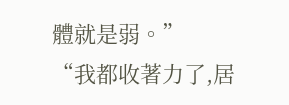體就是弱。”
“我都收著力了,居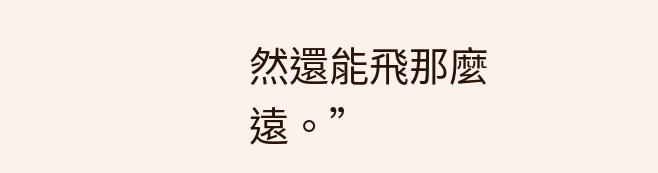然還能飛那麼遠。”